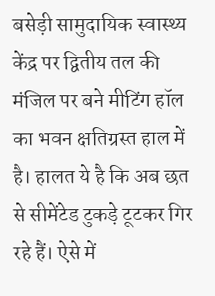बसेड़ी सामुदायिक स्वास्थ्य केंद्र पर द्वितीय तल की मंजिल पर बने मीटिंग हॉल का भवन क्षतिग्रस्त हाल में है। हालत ये है कि अब छत से सीमेंटेड टुकड़े टूटकर गिर रहे हैं। ऐसे में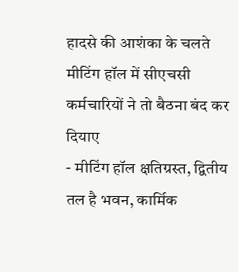हादसे की आशंका के चलते मीटिंग हॉल में सीएचसी कर्मचारियों ने तो बैठना बंद कर दियाए
- मीटिंग हॉल क्षतिग्रस्त, द्वितीय तल है भवन, कार्मिक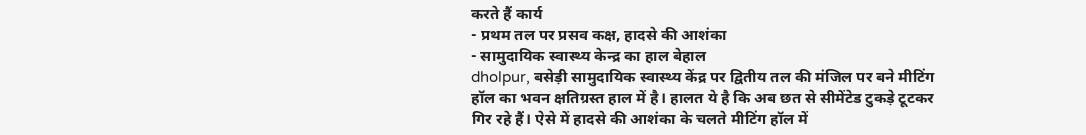करते हैं कार्य
- प्रथम तल पर प्रसव कक्ष, हादसे की आशंका
- सामुदायिक स्वास्थ्य केन्द्र का हाल बेहाल
dholpur, बसेड़ी सामुदायिक स्वास्थ्य केंद्र पर द्वितीय तल की मंजिल पर बने मीटिंग हॉल का भवन क्षतिग्रस्त हाल में है। हालत ये है कि अब छत से सीमेंटेड टुकड़े टूटकर गिर रहे हैं। ऐसे में हादसे की आशंका के चलते मीटिंग हॉल में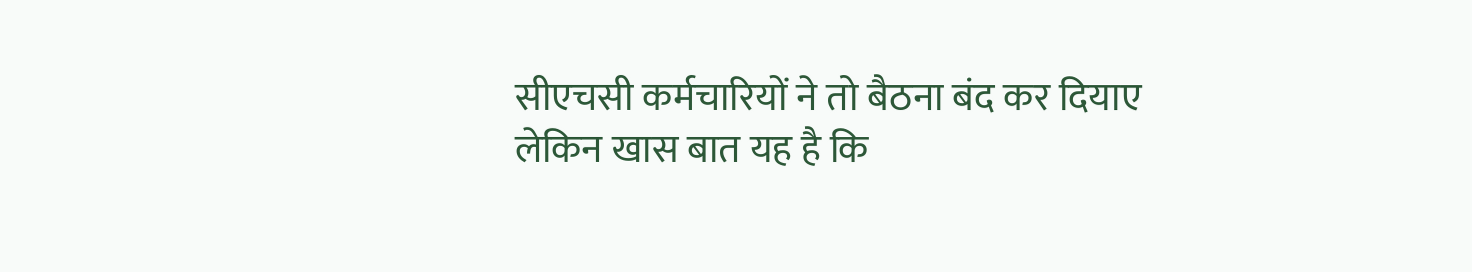सीएचसी कर्मचारियों ने तो बैठना बंद कर दियाए
लेकिन खास बात यह है कि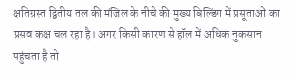क्षतिग्रस्त द्वितीय तल की मंजिल के नीचे की मुख्य बिल्डिंग में प्रसूताओं का प्रसव कक्ष चल रहा है। अगर किसी कारण से हॉल में अधिक नुकसान पहुंचता है तो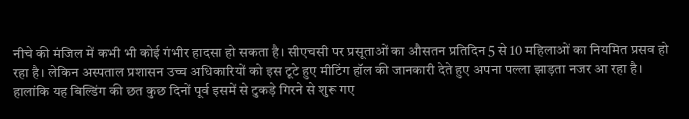नीचे की मंजिल में कभी भी कोई गंभीर हादसा हो सकता है। सीएचसी पर प्रसूताओं का औसतन प्रतिदिन 5 से 10 महिलाओं का नियमित प्रसव हो रहा है। लेकिन अस्पताल प्रशासन उच्च अधिकारियों को इस टूटे हुए मीटिंग हॉल की जानकारी देते हुए अपना पल्ला झाड़ता नजर आ रहा है।
हालांकि यह बिल्डिंग की छत कुछ दिनों पूर्व इसमें से टुकड़े गिरने से शुरू गए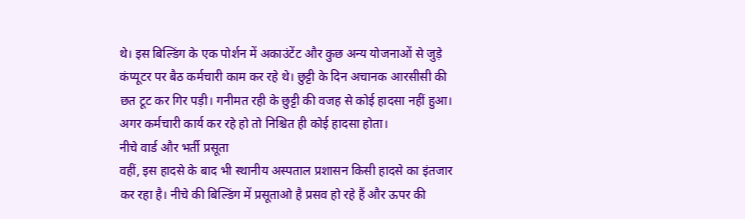थे। इस बिल्डिंग के एक पोर्शन में अकाउंटेंट और कुछ अन्य योजनाओं से जुड़े कंप्यूटर पर बैठ कर्मचारी काम कर रहे थे। छुट्टी के दिन अचानक आरसीसी की छत टूट कर गिर पड़ी। गनीमत रही के छुट्टी की वजह से कोई हादसा नहीं हुआ। अगर कर्मचारी कार्य कर रहे हो तो निश्चित ही कोई हादसा होता।
नीचे वार्ड और भर्ती प्रसूता
वहीं, इस हादसे के बाद भी स्थानीय अस्पताल प्रशासन किसी हादसे का इंतजार कर रहा है। नीचे की बिल्डिंग में प्रसूताओ है प्रसव हो रहे हैं और ऊपर की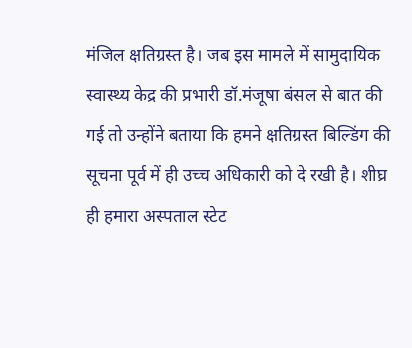मंजिल क्षतिग्रस्त है। जब इस मामले में सामुदायिक स्वास्थ्य केद्र की प्रभारी डॉ.मंजूषा बंसल से बात की गई तो उन्होंने बताया कि हमने क्षतिग्रस्त बिल्डिंग की सूचना पूर्व में ही उच्च अधिकारी को दे रखी है। शीघ्र ही हमारा अस्पताल स्टेट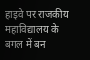हाइवे पर राजकीय महाविद्यालय के बगल में बन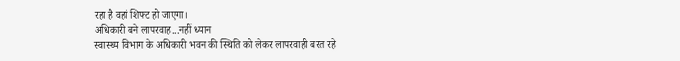रहा है वहां शिफ्ट हो जाएगा।
अधिकारी बने लापरवाह...नहीं ध्यान
स्वास्थ्य विभाग के अधिकारी भवन की स्थिति को लेकर लापरवाही बरत रहे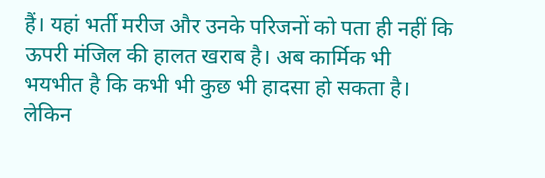हैं। यहां भर्ती मरीज और उनके परिजनों को पता ही नहीं कि ऊपरी मंजिल की हालत खराब है। अब कार्मिक भी भयभीत है कि कभी भी कुछ भी हादसा हो सकता है। लेकिन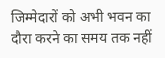जिम्मेदारों को अभी भवन का दौरा करने का समय तक नहीं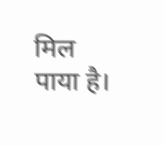मिल पाया है।